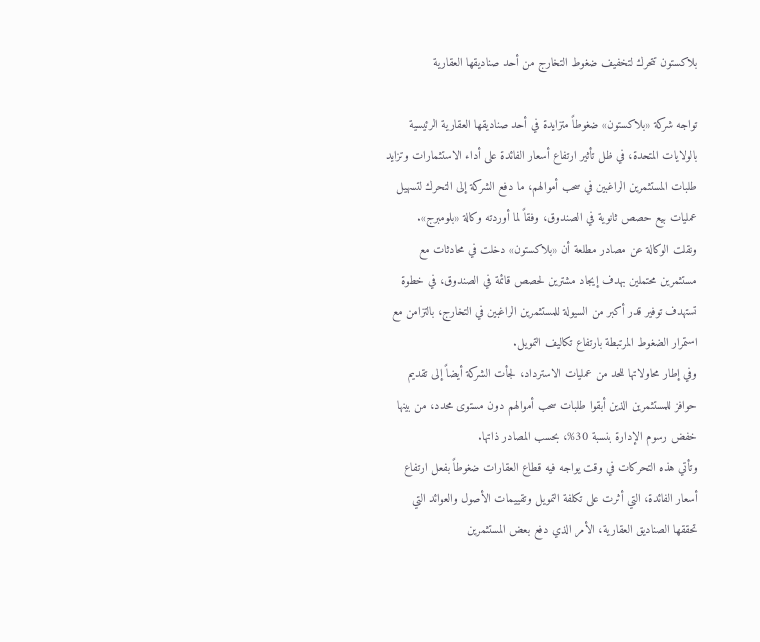بلاكستون تتحرك لتخفيف ضغوط التخارج من أحد صناديقها العقارية

تواجه شركة «بلاكستون» ضغوطاً متزايدة في أحد صناديقها العقارية الرئيسية بالولايات المتحدة، في ظل تأثير ارتفاع أسعار الفائدة على أداء الاستثمارات وتزايد طلبات المستثمرين الراغبين في سحب أموالهم، ما دفع الشركة إلى التحرك لتسهيل عمليات بيع حصص ثانوية في الصندوق، وفقاً لما أوردته وكالة «بلومبرج».
ونقلت الوكالة عن مصادر مطلعة أن «بلاكستون» دخلت في محادثات مع مستثمرين محتملين بهدف إيجاد مشترين لحصص قائمة في الصندوق، في خطوة تستهدف توفير قدر أكبر من السيولة للمستثمرين الراغبين في التخارج، بالتزامن مع استمرار الضغوط المرتبطة بارتفاع تكاليف التمويل.
وفي إطار محاولاتها للحد من عمليات الاسترداد، لجأت الشركة أيضاً إلى تقديم حوافز للمستثمرين الذين أبقوا طلبات سحب أموالهم دون مستوى محدد، من بينها خفض رسوم الإدارة بنسبة 30%، بحسب المصادر ذاتها.
وتأتي هذه التحركات في وقت يواجه فيه قطاع العقارات ضغوطاً بفعل ارتفاع أسعار الفائدة، التي أثرت على تكلفة التمويل وتقييمات الأصول والعوائد التي تحققها الصناديق العقارية، الأمر الذي دفع بعض المستثمرين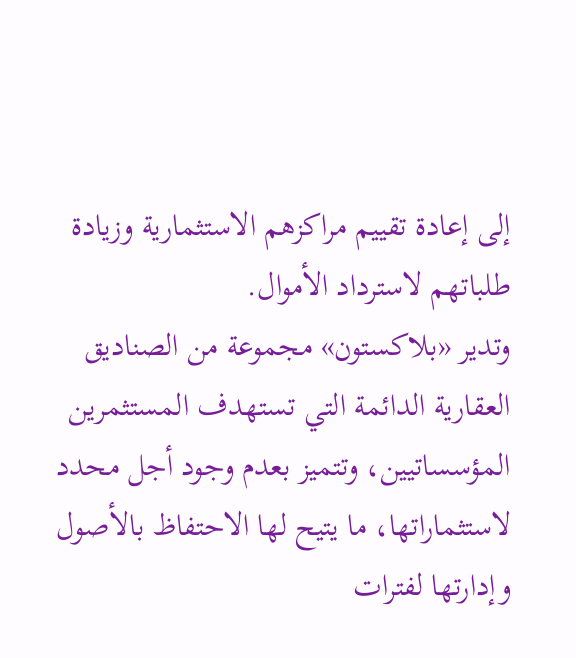إلى إعادة تقييم مراكزهم الاستثمارية وزيادة طلباتهم لاسترداد الأموال.
وتدير «بلاكستون» مجموعة من الصناديق العقارية الدائمة التي تستهدف المستثمرين المؤسساتيين، وتتميز بعدم وجود أجل محدد لاستثماراتها، ما يتيح لها الاحتفاظ بالأصول وإدارتها لفترات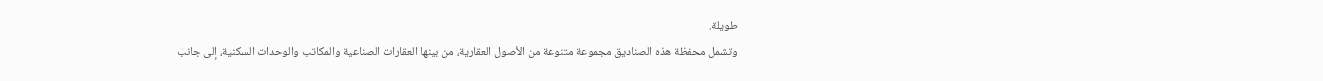طويلة.
وتشمل محفظة هذه الصناديق مجموعة متنوعة من الأصول العقارية، من بينها العقارات الصناعية والمكاتب والوحدات السكنية، إلى جانب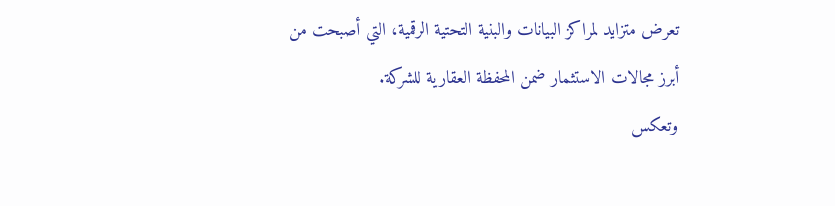تعرض متزايد لمراكز البيانات والبنية التحتية الرقمية، التي أصبحت من أبرز مجالات الاستثمار ضمن المحفظة العقارية للشركة.
وتعكس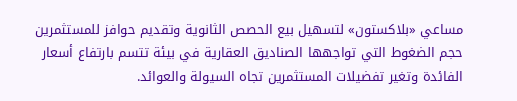مساعي «بلاكستون» لتسهيل بيع الحصص الثانوية وتقديم حوافز للمستثمرين حجم الضغوط التي تواجهها الصناديق العقارية في بيئة تتسم بارتفاع أسعار الفائدة وتغير تفضيلات المستثمرين تجاه السيولة والعوائد.